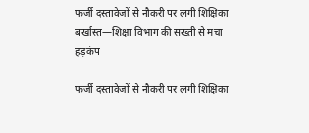फर्जी दस्तावेजों से नौकरी पर लगी शिक्षिका बर्खास्त—शिक्षा विभाग की सख्ती से मचा हड़कंप

फर्जी दस्तावेजों से नौकरी पर लगी शिक्षिका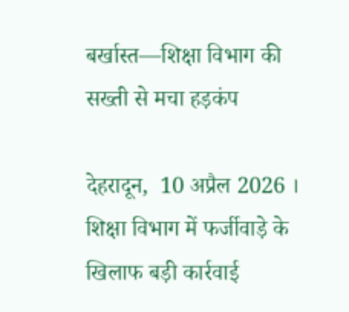बर्खास्त—शिक्षा विभाग की सख्ती से मचा हड़कंप

देहरादून,  10 अप्रैल 2026 । शिक्षा विभाग में फर्जीवाड़े के खिलाफ बड़ी कार्रवाई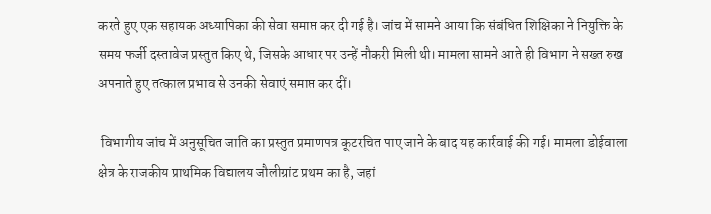करते हुए एक सहायक अध्यापिका की सेवा समाप्त कर दी गई है। जांच में सामने आया कि संबंधित शिक्षिका ने नियुक्ति के समय फर्जी दस्तावेज प्रस्तुत किए थे, जिसके आधार पर उन्हें नौकरी मिली थी। मामला सामने आते ही विभाग ने सख्त रुख अपनाते हुए तत्काल प्रभाव से उनकी सेवाएं समाप्त कर दीं।

 विभागीय जांच में अनुसूचित जाति का प्रस्तुत प्रमाणपत्र कूटरचित पाए जाने के बाद यह कार्रवाई की गई। मामला डोईवाला क्षेत्र के राजकीय प्राथमिक विद्यालय जौलीग्रांट प्रथम का है, जहां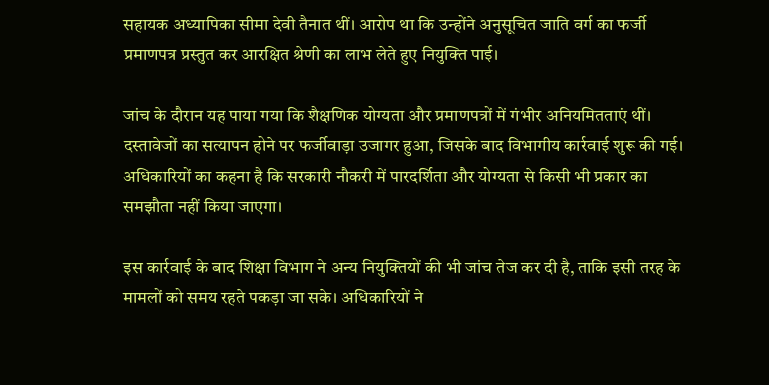सहायक अध्यापिका सीमा देवी तैनात थीं। आरोप था कि उन्होंने अनुसूचित जाति वर्ग का फर्जी प्रमाणपत्र प्रस्तुत कर आरक्षित श्रेणी का लाभ लेते हुए नियुक्ति पाई।

जांच के दौरान यह पाया गया कि शैक्षणिक योग्यता और प्रमाणपत्रों में गंभीर अनियमितताएं थीं। दस्तावेजों का सत्यापन होने पर फर्जीवाड़ा उजागर हुआ, जिसके बाद विभागीय कार्रवाई शुरू की गई। अधिकारियों का कहना है कि सरकारी नौकरी में पारदर्शिता और योग्यता से किसी भी प्रकार का समझौता नहीं किया जाएगा।

इस कार्रवाई के बाद शिक्षा विभाग ने अन्य नियुक्तियों की भी जांच तेज कर दी है, ताकि इसी तरह के मामलों को समय रहते पकड़ा जा सके। अधिकारियों ने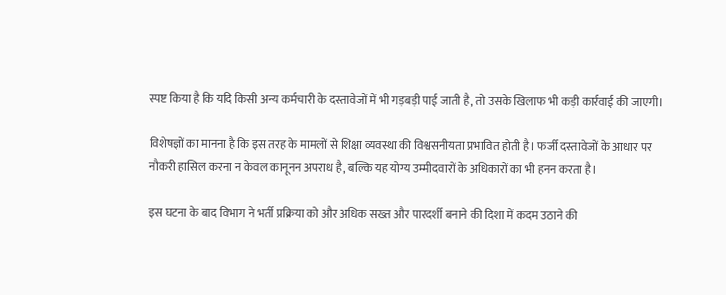स्पष्ट किया है कि यदि किसी अन्य कर्मचारी के दस्तावेजों में भी गड़बड़ी पाई जाती है, तो उसके खिलाफ भी कड़ी कार्रवाई की जाएगी।

विशेषज्ञों का मानना है कि इस तरह के मामलों से शिक्षा व्यवस्था की विश्वसनीयता प्रभावित होती है। फर्जी दस्तावेजों के आधार पर नौकरी हासिल करना न केवल कानूनन अपराध है, बल्कि यह योग्य उम्मीदवारों के अधिकारों का भी हनन करता है।

इस घटना के बाद विभाग ने भर्ती प्रक्रिया को और अधिक सख्त और पारदर्शी बनाने की दिशा में कदम उठाने की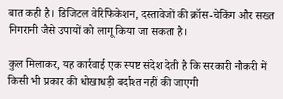बात कही है। डिजिटल वेरिफिकेशन, दस्तावेजों की क्रॉस-चेकिंग और सख्त निगरानी जैसे उपायों को लागू किया जा सकता है।

कुल मिलाकर, यह कार्रवाई एक स्पष्ट संदेश देती है कि सरकारी नौकरी में किसी भी प्रकार की धोखाधड़ी बर्दाश्त नहीं की जाएगी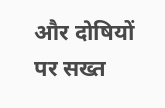और दोषियों पर सख्त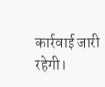कार्रवाई जारी रहेगी।